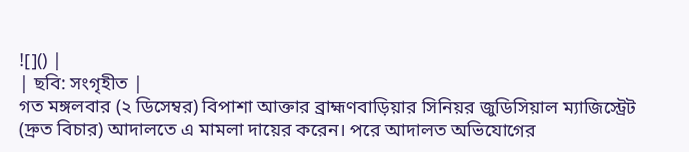![]() |
| ছবি: সংগৃহীত |
গত মঙ্গলবার (২ ডিসেম্বর) বিপাশা আক্তার ব্রাহ্মণবাড়িয়ার সিনিয়র জুডিসিয়াল ম্যাজিস্ট্রেট (দ্রুত বিচার) আদালতে এ মামলা দায়ের করেন। পরে আদালত অভিযোগের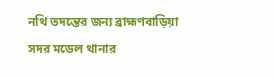নথি তদন্তের জন্য ব্রাহ্মণবাড়িয়া সদর মডেল থানার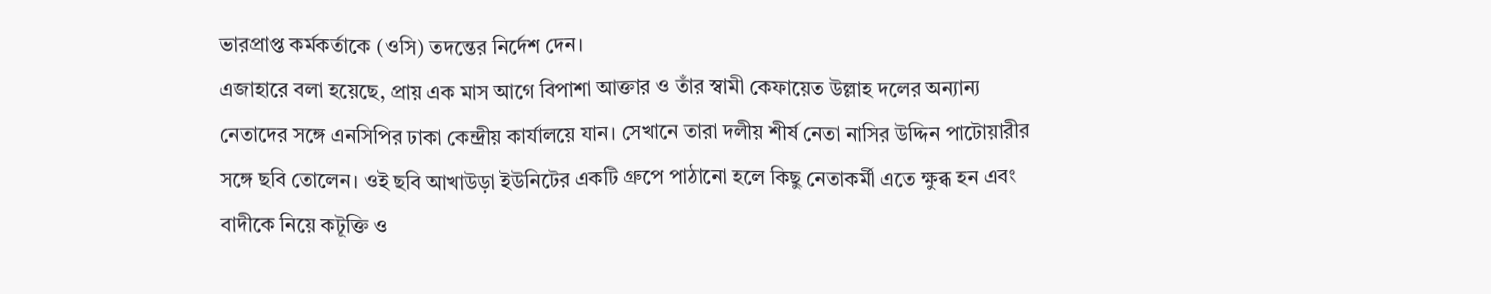ভারপ্রাপ্ত কর্মকর্তাকে (ওসি) তদন্তের নির্দেশ দেন।
এজাহারে বলা হয়েছে, প্রায় এক মাস আগে বিপাশা আক্তার ও তাঁর স্বামী কেফায়েত উল্লাহ দলের অন্যান্য নেতাদের সঙ্গে এনসিপির ঢাকা কেন্দ্রীয় কার্যালয়ে যান। সেখানে তারা দলীয় শীর্ষ নেতা নাসির উদ্দিন পাটোয়ারীর সঙ্গে ছবি তোলেন। ওই ছবি আখাউড়া ইউনিটের একটি গ্রুপে পাঠানো হলে কিছু নেতাকর্মী এতে ক্ষুব্ধ হন এবং বাদীকে নিয়ে কটূক্তি ও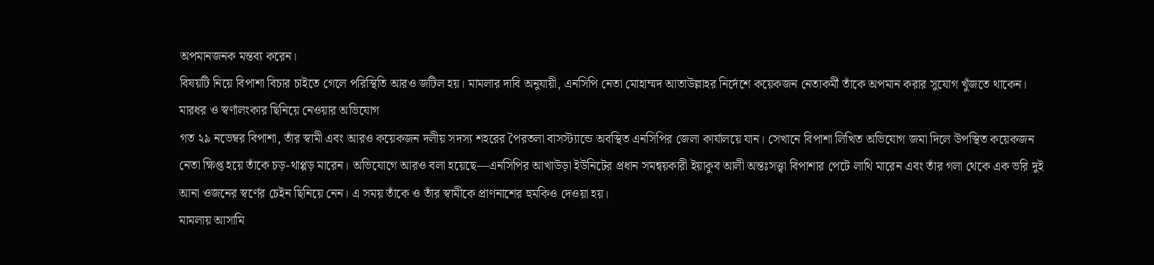অপমানজনক মন্তব্য করেন।
বিষয়টি নিয়ে বিপাশা বিচার চাইতে গেলে পরিস্থিতি আরও জটিল হয়। মামলার দাবি অনুযায়ী, এনসিপি নেতা মোহাম্মদ আতাউল্লাহর নির্দেশে কয়েকজন নেতাকর্মী তাঁকে অপমান করার সুযোগ খুঁজতে থাকেন।
মারধর ও স্বর্ণালংকার ছিনিয়ে নেওয়ার অভিযোগ
গত ২৯ নভেম্বর বিপাশা, তাঁর স্বামী এবং আরও কয়েকজন দলীয় সদস্য শহরের পৈরতলা বাসস্ট্যান্ডে অবস্থিত এনসিপির জেলা কার্যালয়ে যান। সেখানে বিপাশা লিখিত অভিযোগ জমা দিলে উপস্থিত কয়েকজন নেতা ক্ষিপ্ত হয়ে তাঁকে চড়-থাপ্পড় মারেন। অভিযোগে আরও বলা হয়েছে—এনসিপির আখাউড়া ইউনিটের প্রধান সমন্বয়কারী ইয়াকুব আলী অন্তঃসত্ত্বা বিপাশার পেটে লাথি মারেন এবং তাঁর গলা থেকে এক ভরি দুই আনা ওজনের স্বর্ণের চেইন ছিনিয়ে নেন। এ সময় তাঁকে ও তাঁর স্বামীকে প্রাণনাশের হুমকিও দেওয়া হয়।
মামলায় আসামি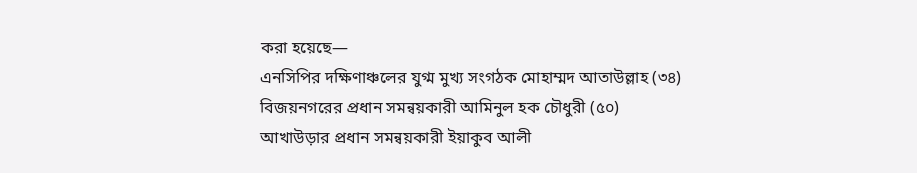করা হয়েছে—
এনসিপির দক্ষিণাঞ্চলের যুগ্ম মুখ্য সংগঠক মোহাম্মদ আতাউল্লাহ (৩৪)
বিজয়নগরের প্রধান সমন্বয়কারী আমিনুল হক চৌধুরী (৫০)
আখাউড়ার প্রধান সমন্বয়কারী ইয়াকুব আলী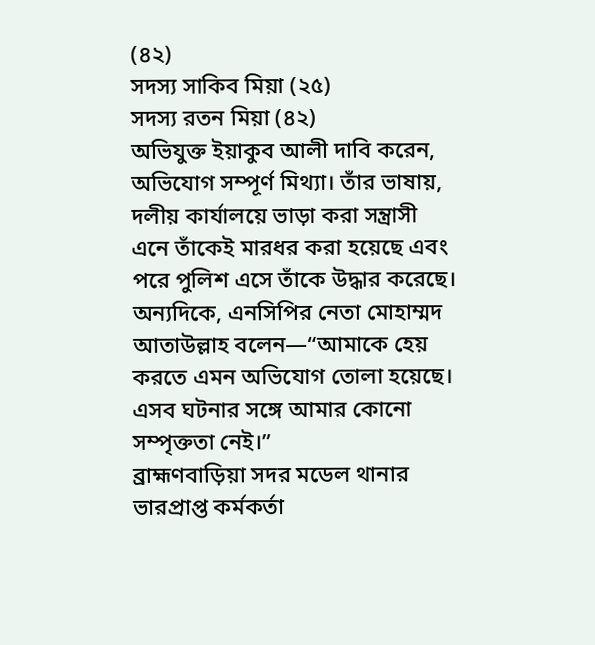(৪২)
সদস্য সাকিব মিয়া (২৫)
সদস্য রতন মিয়া (৪২)
অভিযুক্ত ইয়াকুব আলী দাবি করেন, অভিযোগ সম্পূর্ণ মিথ্যা। তাঁর ভাষায়, দলীয় কার্যালয়ে ভাড়া করা সন্ত্রাসী এনে তাঁকেই মারধর করা হয়েছে এবং পরে পুলিশ এসে তাঁকে উদ্ধার করেছে।
অন্যদিকে, এনসিপির নেতা মোহাম্মদ আতাউল্লাহ বলেন—“আমাকে হেয় করতে এমন অভিযোগ তোলা হয়েছে। এসব ঘটনার সঙ্গে আমার কোনো সম্পৃক্ততা নেই।”
ব্রাহ্মণবাড়িয়া সদর মডেল থানার ভারপ্রাপ্ত কর্মকর্তা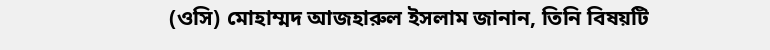(ওসি) মোহাম্মদ আজহারুল ইসলাম জানান, তিনি বিষয়টি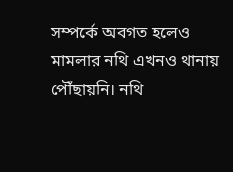সম্পর্কে অবগত হলেও মামলার নথি এখনও থানায় পৌঁছায়নি। নথি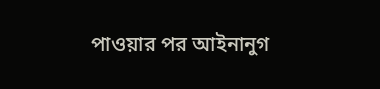পাওয়ার পর আইনানুগ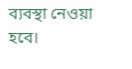ব্যবস্থা নেওয়া হবে।